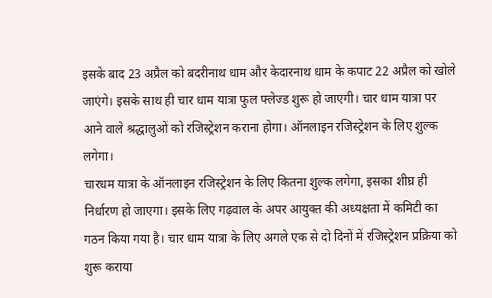इसके बाद 23 अप्रैल को बदरीनाथ धाम और केदारनाथ धाम के कपाट 22 अप्रैल को खोले जाएंगे। इसके साथ ही चार धाम यात्रा फुल फ्लेज्ड शुरू हो जाएगी। चार धाम यात्रा पर आने वाले श्रद्धालुओं को रजिस्ट्रेशन कराना होगा। ऑनलाइन रजिस्ट्रेशन के लिए शुल्क लगेगा।
चारधम यात्रा के ऑनलाइन रजिस्ट्रेशन के लिए कितना शुल्क लगेगा, इसका शीघ्र ही निर्धारण हो जाएगा। इसके लिए गढ़वाल के अपर आयुक्त की अध्यक्षता में कमिटी का गठन किया गया है। चार धाम यात्रा के लिए अगले एक से दो दिनों में रजिस्ट्रेशन प्रक्रिया को शुरू कराया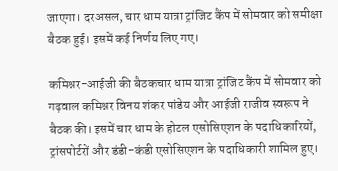जाएगा। दरअसल, चार धाम यात्रा ट्रांजिट कैंप में सोमवार को समीक्षा बैठक हुई। इसमें कई निर्णय लिए गए।

कमिश्नर-आईजी की बैठकचार धाम यात्रा ट्रांजिट कैंप में सोमवार को गढ़वाल कमिश्नर विनय शंकर पांडेय और आईजी राजीव स्वरूप ने बैठक की। इसमें चार धाम के होटल एसोसिएशन के पदाधिकारियों, ट्रांसपोर्टरों और डंडी-कंडी एसोसिएशन के पदाधिकारी शामिल हुए।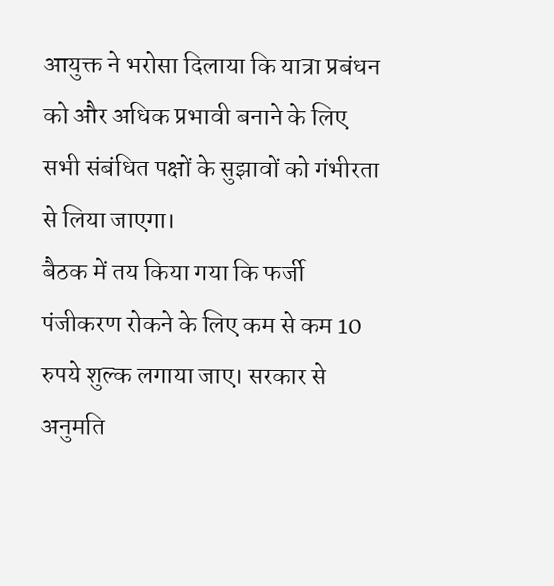आयुक्त ने भरोसा दिलाया कि यात्रा प्रबंधन को और अधिक प्रभावी बनाने के लिए सभी संबंधित पक्षों के सुझावों को गंभीरता से लिया जाएगा।
बैठक में तय किया गया कि फर्जी पंजीकरण रोकने के लिए कम से कम 10 रुपये शुल्क लगाया जाए। सरकार से अनुमति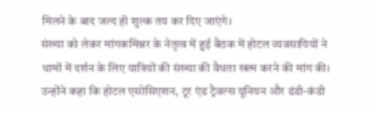मिलने के बाद जल्द ही शुल्क तय कर दिए जाएंगे।
संख्या को लेकर मांगकमिश्नर के नेतृत्व में हुई बैठक में होटल व्यवसायियों ने धामों में दर्शन के लिए यात्रियों की संख्या की वैधता खत्म करने की मांग की। उन्होंने कहा कि होटल एसोसिएशन, टूर एंड ट्रैवल्स यूनियन और डंडी-कंडी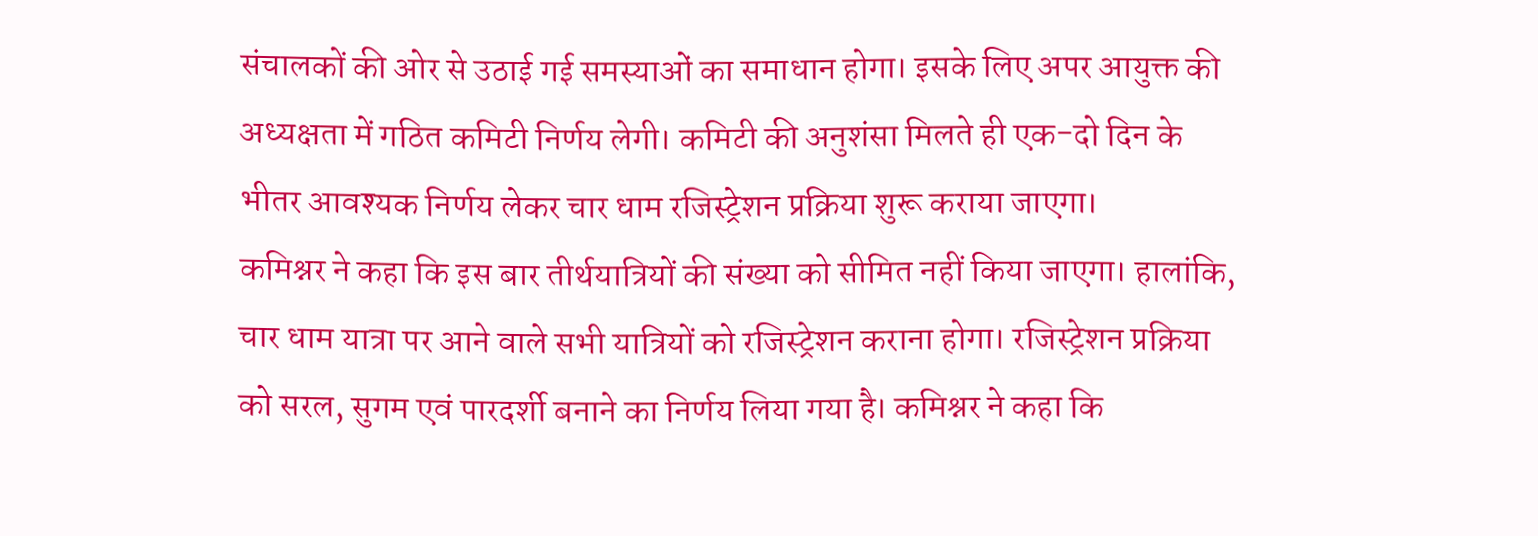संचालकों की ओर से उठाई गई समस्याओं का समाधान होगा। इसके लिए अपर आयुक्त की अध्यक्षता में गठित कमिटी निर्णय लेगी। कमिटी की अनुशंसा मिलते ही एक-दो दिन के भीतर आवश्यक निर्णय लेकर चार धाम रजिस्ट्रेशन प्रक्रिया शुरू कराया जाएगा।
कमिश्नर ने कहा कि इस बार तीर्थयात्रियों की संख्या को सीमित नहीं किया जाएगा। हालांकि, चार धाम यात्रा पर आने वाले सभी यात्रियों को रजिस्ट्रेशन कराना होगा। रजिस्ट्रेशन प्रक्रिया को सरल, सुगम एवं पारदर्शी बनाने का निर्णय लिया गया है। कमिश्नर ने कहा कि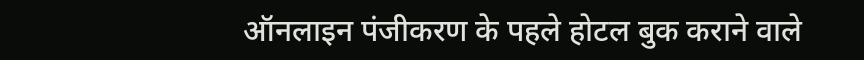ऑनलाइन पंजीकरण के पहले होटल बुक कराने वाले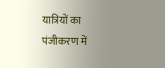यात्रियों का पंजीकरण में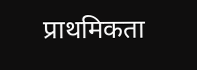प्राथमिकता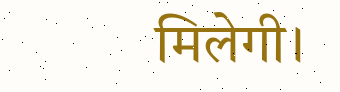मिलेगी।